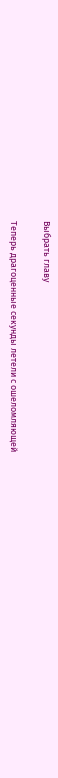Выбрать главу

Теперь драгоценные секунды летели с ошеломляющей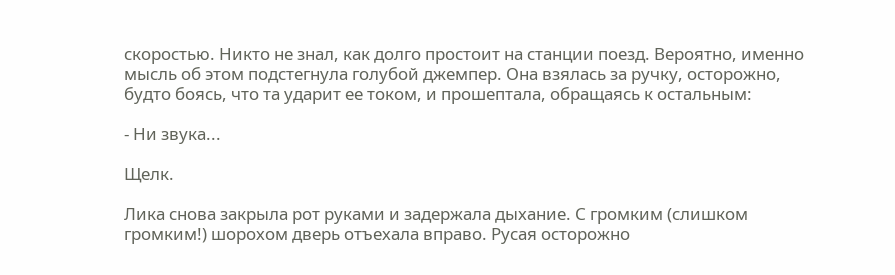скоростью. Никто не знал, как долго простоит на станции поезд. Вероятно, именно мысль об этом подстегнула голубой джемпер. Она взялась за ручку, осторожно, будто боясь, что та ударит ее током, и прошептала, обращаясь к остальным:

- Ни звука...

Щелк.

Лика снова закрыла рот руками и задержала дыхание. С громким (слишком громким!) шорохом дверь отъехала вправо. Русая осторожно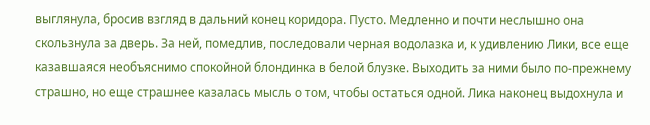выглянула, бросив взгляд в дальний конец коридора. Пусто. Медленно и почти неслышно она скользнула за дверь. За ней, помедлив, последовали черная водолазка и, к удивлению Лики, все еще казавшаяся необъяснимо спокойной блондинка в белой блузке. Выходить за ними было по-прежнему страшно, но еще страшнее казалась мысль о том, чтобы остаться одной. Лика наконец выдохнула и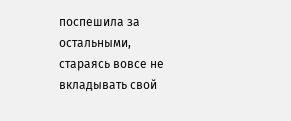поспешила за остальными, стараясь вовсе не вкладывать свой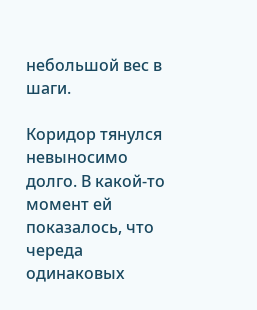небольшой вес в шаги.

Коридор тянулся невыносимо долго. В какой-то момент ей показалось, что череда одинаковых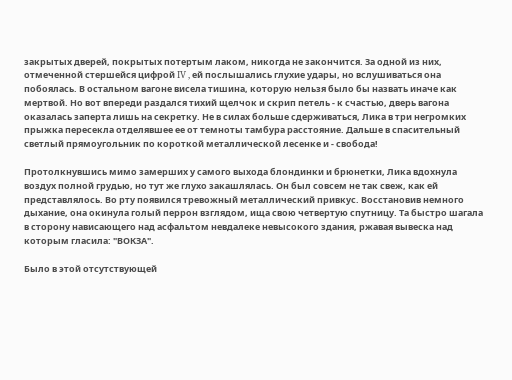закрытых дверей, покрытых потертым лаком, никогда не закончится. За одной из них, отмеченной стершейся цифрой IV , ей послышались глухие удары, но вслушиваться она побоялась. В остальном вагоне висела тишина, которую нельзя было бы назвать иначе как мертвой. Но вот впереди раздался тихий щелчок и скрип петель - к счастью, дверь вагона оказалась заперта лишь на секретку. Не в силах больше сдерживаться, Лика в три негромких прыжка пересекла отделявшее ее от темноты тамбура расстояние. Дальше в спасительный светлый прямоугольник по короткой металлической лесенке и - свобода!

Протолкнувшись мимо замерших у самого выхода блондинки и брюнетки, Лика вдохнула воздух полной грудью, но тут же глухо закашлялась. Он был совсем не так свеж, как ей представлялось. Во рту появился тревожный металлический привкус. Восстановив немного дыхание, она окинула голый перрон взглядом, ища свою четвертую спутницу. Та быстро шагала в сторону нависающего над асфальтом невдалеке невысокого здания, ржавая вывеска над которым гласила: "ВОКЗА".

Было в этой отсутствующей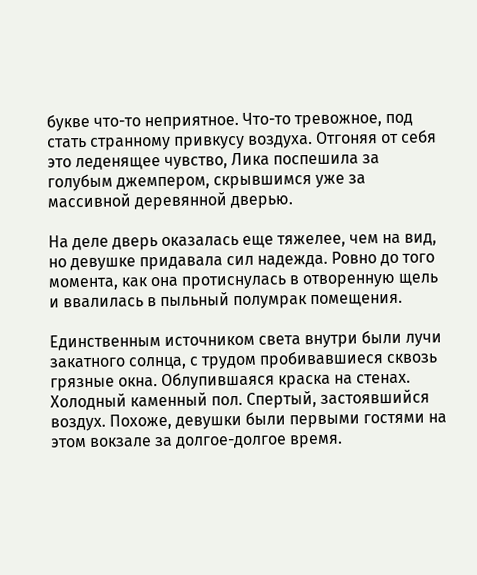букве что-то неприятное. Что-то тревожное, под стать странному привкусу воздуха. Отгоняя от себя это леденящее чувство, Лика поспешила за голубым джемпером, скрывшимся уже за массивной деревянной дверью.

На деле дверь оказалась еще тяжелее, чем на вид, но девушке придавала сил надежда. Ровно до того момента, как она протиснулась в отворенную щель и ввалилась в пыльный полумрак помещения.

Единственным источником света внутри были лучи закатного солнца, с трудом пробивавшиеся сквозь грязные окна. Облупившаяся краска на стенах. Холодный каменный пол. Спертый, застоявшийся воздух. Похоже, девушки были первыми гостями на этом вокзале за долгое-долгое время.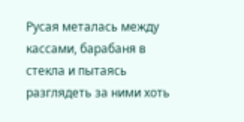Русая металась между кассами, барабаня в стекла и пытаясь разглядеть за ними хоть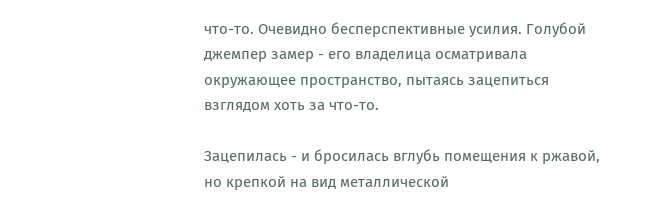что-то. Очевидно бесперспективные усилия. Голубой джемпер замер - его владелица осматривала окружающее пространство, пытаясь зацепиться взглядом хоть за что-то.

Зацепилась - и бросилась вглубь помещения к ржавой, но крепкой на вид металлической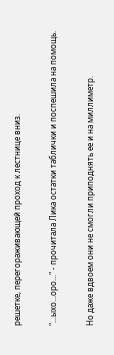решетке, перегораживающей проход к лестнице вниз.

"...ыхо...оро..." - прочитала Лика остатки таблички и поспешила на помощь.

Но даже вдвоем они не смогли приподнять ее и на миллиметр.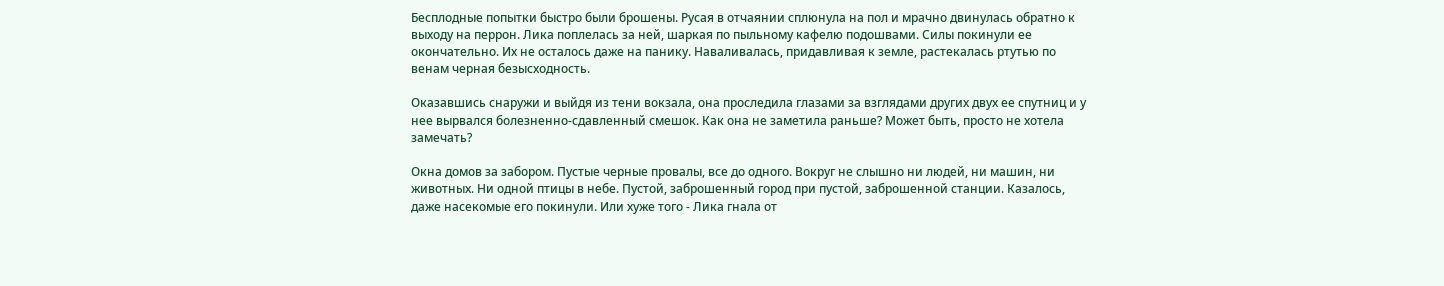Бесплодные попытки быстро были брошены. Русая в отчаянии сплюнула на пол и мрачно двинулась обратно к выходу на перрон. Лика поплелась за ней, шаркая по пыльному кафелю подошвами. Силы покинули ее окончательно. Их не осталось даже на панику. Наваливалась, придавливая к земле, растекалась ртутью по венам черная безысходность.

Оказавшись снаружи и выйдя из тени вокзала, она проследила глазами за взглядами других двух ее спутниц и у нее вырвался болезненно-сдавленный смешок. Как она не заметила раньше? Может быть, просто не хотела замечать?

Окна домов за забором. Пустые черные провалы, все до одного. Вокруг не слышно ни людей, ни машин, ни животных. Ни одной птицы в небе. Пустой, заброшенный город при пустой, заброшенной станции. Казалось, даже насекомые его покинули. Или хуже того - Лика гнала от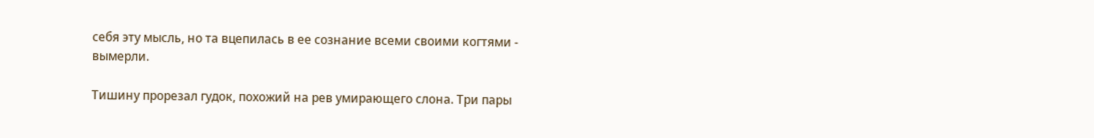себя эту мысль, но та вцепилась в ее сознание всеми своими когтями - вымерли.

Тишину прорезал гудок, похожий на рев умирающего слона. Три пары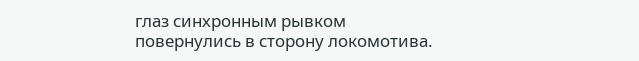глаз синхронным рывком повернулись в сторону локомотива.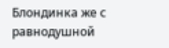Блондинка же с равнодушной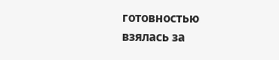готовностью взялась за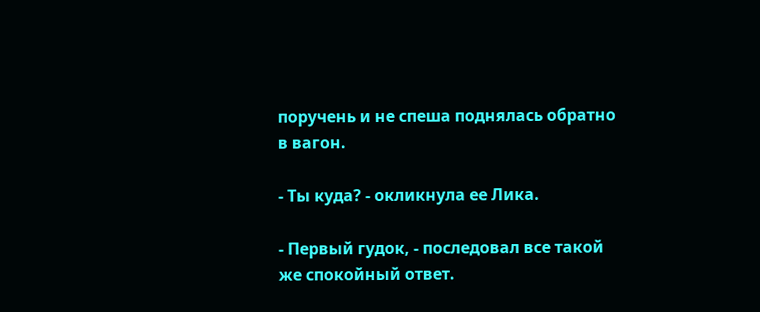поручень и не спеша поднялась обратно в вагон.

- Ты куда? - окликнула ее Лика.

- Первый гудок, - последовал все такой же спокойный ответ.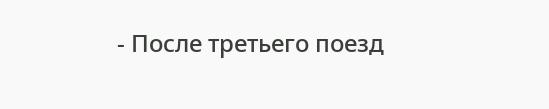- После третьего поезд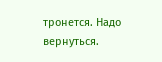тронется. Надо вернуться.